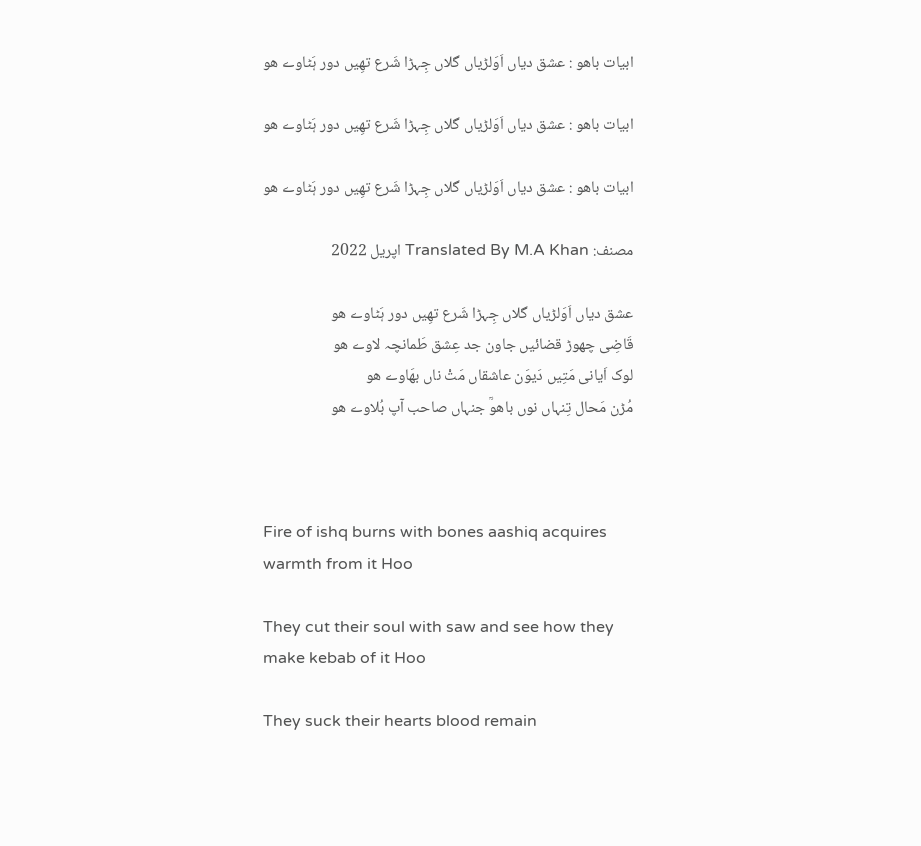ابیات باھو : عشق دیاں اَوَلڑیاں گلاں جِہڑا شَرع تھِیں دور ہَٹاوے ھو

ابیات باھو : عشق دیاں اَوَلڑیاں گلاں جِہڑا شَرع تھِیں دور ہَٹاوے ھو

ابیات باھو : عشق دیاں اَوَلڑیاں گلاں جِہڑا شَرع تھِیں دور ہَٹاوے ھو

مصنف: Translated By M.A Khan اپریل 2022

عشق دیاں اَوَلڑیاں گلاں جِہڑا شَرع تھِیں دور ہَٹاوے ھو
قَاضِی چھوڑ قضائیں جاون جد عِشق طَمانچہ لاوے ھو
لوک اَیانی مَتِیں دَیوَن عاشقاں مَتْ ناں بھَاوے ھو
مُڑن مَحال تِنہاں نوں باھوؒ جنہاں صاحب آپ بُلاوے ھو



Fire of ishq burns with bones aashiq acquires warmth from it Hoo

They cut their soul with saw and see how they make kebab of it Hoo

They suck their hearts blood remain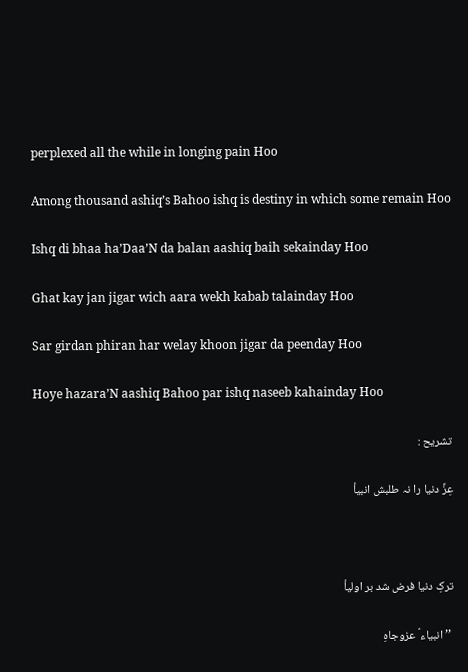perplexed all the while in longing pain Hoo

Among thousand ashiq’s Bahoo ishq is destiny in which some remain Hoo

Ishq di bhaa ha’Daa’N da balan aashiq baih sekainday Hoo

Ghat kay jan jigar wich aara wekh kabab talainday Hoo

Sar girdan phiran har welay khoon jigar da peenday Hoo

Hoye hazara’N aashiq Bahoo par ishq naseeb kahainday Hoo

تشریح :

عِزِّ دنیا را نہ طلبش انبیأ



ترکِ دنیا فرض شد بر اولیأ

 ’’انبیاء ؑ عزوجاہِ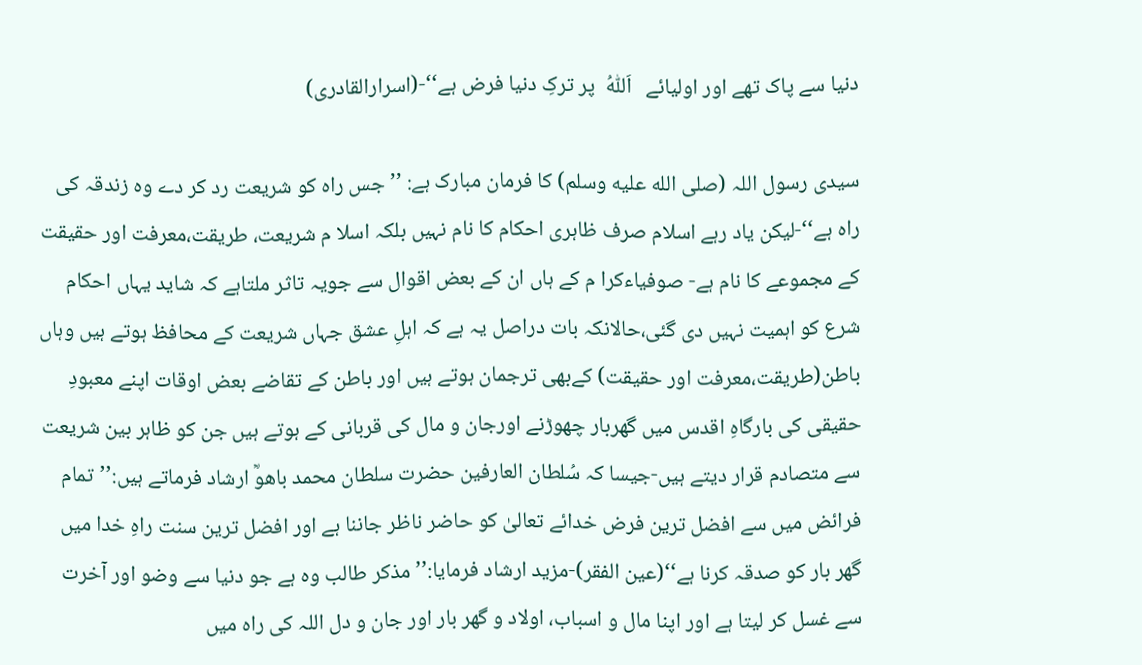دنیا سے پاک تھے اور اولیائے   اَللّٰہُ  پر ترکِ دنیا فرض ہے‘‘-(اسرارالقادری)

سیدی رسول اللہ (صلى الله عليه وسلم) کا فرمان مبارک ہے: ’’جس راہ کو شریعت رد کر دے وہ زندقہ کی راہ ہے‘‘-لیکن یاد رہے اسلام صرف ظاہری احکام کا نام نہیں بلکہ اسلا م شریعت، طریقت،معرفت اور حقیقت کے مجموعے کا نام ہے- صوفیاءکرا م کے ہاں ان کے بعض اقوال سے جویہ تاثر ملتاہے کہ شاید یہاں احکام شرع کو اہمیت نہیں دی گئی،حالانکہ بات دراصل یہ ہے کہ اہلِ عشق جہاں شریعت کے محافظ ہوتے ہیں وہاں باطن(طریقت،معرفت اور حقیقت) کےبھی ترجمان ہوتے ہیں اور باطن کے تقاضے بعض اوقات اپنے معبودِ حقیقی کی بارگاہِ اقدس میں گھربار چھوڑنے اورجان و مال کی قربانی کے ہوتے ہیں جن کو ظاہر بین شریعت سے متصادم قرار دیتے ہیں-جیسا کہ سُلطان العارفین حضرت سلطان محمد باھوؒ ارشاد فرماتے ہیں:’’تمام فرائض میں سے افضل ترین فرض خدائے تعالیٰ کو حاضر ناظر جاننا ہے اور افضل ترین سنت راہِ خدا میں گھر بار کو صدقہ کرنا ہے‘‘(عین الفقر)-مزید ارشاد فرمایا:’’مذکر طالب وہ ہے جو دنیا سے وضو اور آخرت سے غسل کر لیتا ہے اور اپنا مال و اسباب، اولاد و گھر بار اور جان و دل اللہ کی راہ میں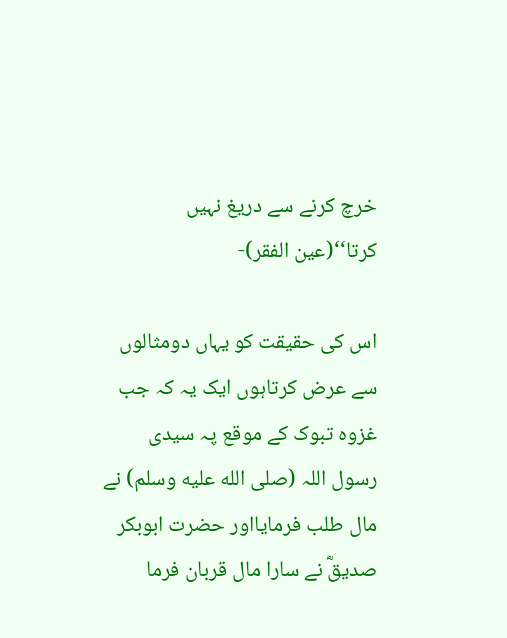خرچ کرنے سے دریغ نہیں کرتا‘‘(عین الفقر)-

اس کی حقیقت کو یہاں دومثالوں سے عرض کرتاہوں ایک یہ کہ جب غزوہ تبوک کے موقع پہ سیدی رسول اللہ (صلى الله عليه وسلم) نے مال طلب فرمایااور حضرت ابوبکر صدیقؓ نے سارا مال قربان فرما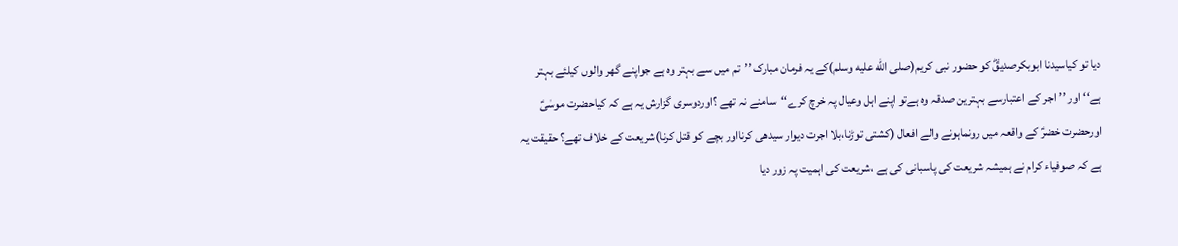دیا تو کیاسیدنا ابوبکرصدیقؓ کو حضور نبی کریم(صلى الله عليه وسلم)کے یہ فرمان مبارک ’’تم میں سے بہتر وہ ہے جواپنے گھر والوں کیلئے بہتر ہے‘‘ اور ’’اجر کے اعتبارسے بہترین صدقہ وہ ہےتو اپنے اہل وعیال پہ خرچ کرے‘‘سامنے نہ تھے ؟اوردوسری گزارش یہ ہے کہ کیاحضرت موسٰیؑ اورحضرت خضرؑ کے واقعہ میں رونماہونے والے افعال (کشتی توڑنا،بلا اجرت دیوار سیدھی کرنااور بچے کو قتل کرنا)شریعت کے خلاف تھے؟ حقیقت یہ ہے کہ صوفیاء کرام نے ہمیشہ شریعت کی پاسبانی کی ہے ،شریعت کی اہمیت پہ زور دیا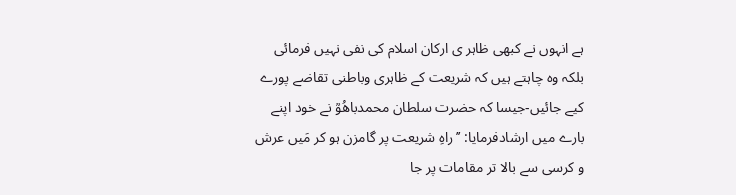ہے انہوں نے کبھی ظاہر ی ارکان اسلام کی نفی نہیں فرمائی بلکہ وہ چاہتے ہیں کہ شریعت کے ظاہری وباطنی تقاضے پورے کیے جائیں-جیسا کہ حضرت سلطان محمدباھُوؒ نے خود اپنے بارے میں ارشادفرمایا: ’’ راہِ شریعت پر گامزن ہو کر مَیں عرش و کرسی سے بالا تر مقامات پر جا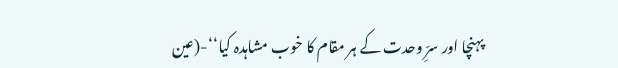پہنچا اور سرِّ وحدت کے ہر مقام کا خوب مشاہدہ کیا‘‘-(عین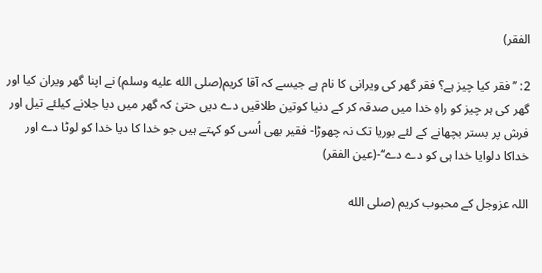الفقر)

2: ’’فقر کیا چیز ہے؟ فقر گھر کی ویرانی کا نام ہے جیسے کہ آقا کریم(صلى الله عليه وسلم) نے اپنا گھر ویران کیا اور گھر کی ہر چیز کو راہِ خدا میں صدقہ کر کے دنیا کوتین طلاقیں دے دیں حتیٰ کہ گھر میں دیا جلانے کیلئے تیل اور فرش پر بستر بچھانے کے لئے بوریا تک نہ چھوڑا- فقیر بھی اُسی کو کہتے ہیں جو خدا کا دیا خدا کو لوٹا دے اور خداکا دلوایا خدا ہی کو دے دے‘‘-(عین الفقر)

اللہ عزوجل کے محبوب کریم (صلى الله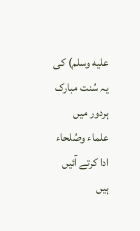عليه وسلم) کی یہ سُنت مبارک ہردور میں علماء وصُلحاء ادا کرتے آئیں ہیں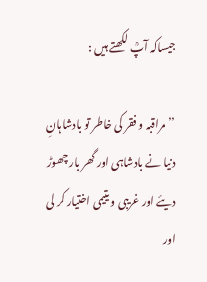جیساکہ آپؒ لکھتے ہیں :

’’مراقبہ و فقر کی خاطر تو بادشاہانِ دنیا نے بادشاہی اور گھر بار چھوڑ دیئے اور غریبی و یتیمی اختیار کر لی اور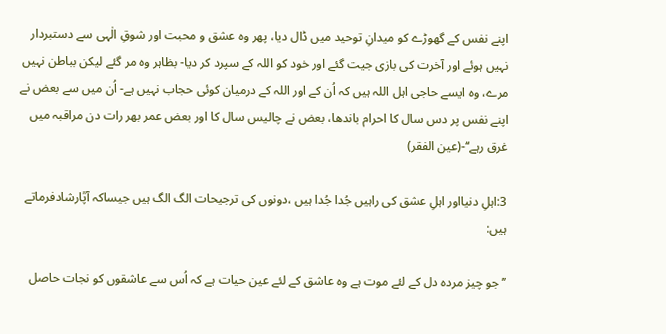اپنے نفس کے گھوڑے کو میدانِ توحید میں ڈال دیا، پھر وہ عشق و محبت اور شوقِ الٰہی سے دستبردار نہیں ہوئے اور آخرت کی بازی جیت گئے اور خود کو اللہ کے سپرد کر دیا- بظاہر وہ مر گئے لیکن بباطن نہیں مرے، وہ ایسے حاجی اہل اللہ ہیں کہ اُن کے اور اللہ کے درمیان کوئی حجاب نہیں ہے- اُن میں سے بعض نے اپنے نفس پر دس سال کا احرام باندھا، بعض نے چالیس سال کا اور بعض عمر بھر رات دن مراقبہ میں غرق رہے‘‘-(عین الفقر)

3:اہلِ دنیااور اہلِ عشق کی راہیں جُدا جُدا ہیں ،دونوں کی ترجیحات الگ الگ ہیں جیساکہ آپؒارشادفرماتے ہیں:

’’جو چیز مردہ دل کے لئے موت ہے وہ عاشق کے لئے عین حیات ہے کہ اُس سے عاشقوں کو نجات حاصل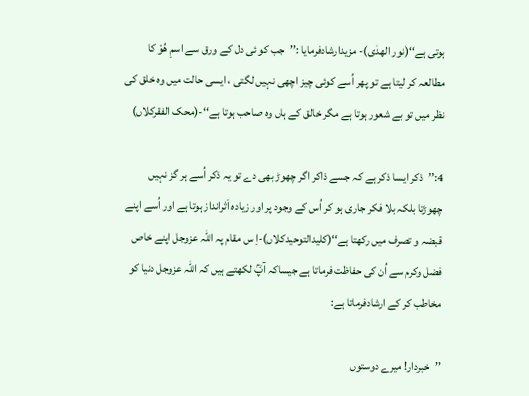ہوتی ہے‘‘(نور الھدٰی)- مزیدارشادفرمایا :’’جب کو ئی دل کے ورق سے اسمِ ھُوْ کا مطالعہ کر لیتا ہے تو پھر اُسے کوئی چیز اچھی نہیں لگتی ، ایسی حالت میں وہ خلق کی نظر میں تو بے شعور ہوتا ہے مگر خالق کے ہاں وہ صاحب ہوتا ہے‘‘-(محک الفقرکلاں)

4:’’ذکر ایسا ذکر ہے کہ جسے ذاکر اگر چھوڑ بھی دے تو یہ ذکر اُسے ہر گز نہیں چھوڑتا بلکہ بلا فکر جاری ہو کر اُس کے وجود پر اور زیادہ اَثرانداز ہوتا ہے اور اُسے اپنے قبضہ و تصرف میں رکھتا ہے‘‘(کلیدالتوحیدکلاں)-اِ س مقام پہ اللہ عزوجل اپنے خاص فضل وکرم سے اُن کی حفاظت فرماتا ہے جیساکہ آپؒ لکھتے ہیں کہ اللہ عزوجل دنیا کو مخاطب کر کے ارشادفرماتا ہے:

’’خبردار! میرے دوستوں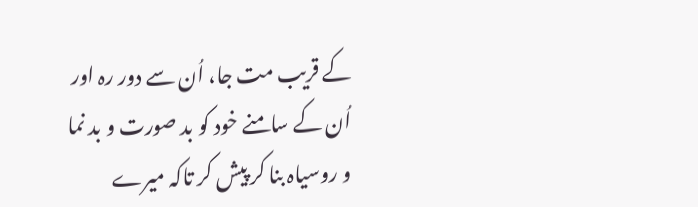کے قریب مت جا، اُن سے دور رہ اور اُن کے سامنے خود کو بد صورت و بد نما و روسیاہ بنا کر پیش کر تاکہ میرے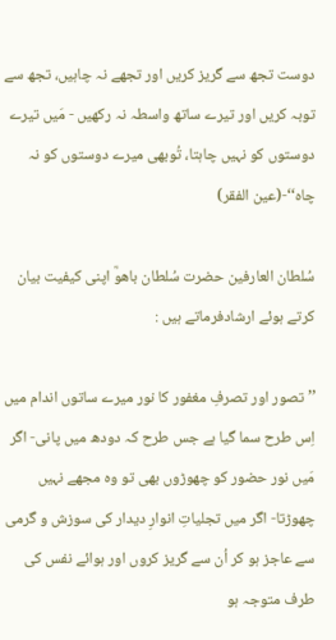دوست تجھ سے گریز کریں اور تجھے نہ چاہیں، تجھ سے توبہ کریں اور تیرے ساتھ واسطہ نہ رکھیں - مَیں تیرے دوستوں کو نہیں چاہتا، تُوبھی میرے دوستوں کو نہ چاہ‘‘-(عین الفقر)

سُلطان العارفین حضرت سُلطان باھوؒ اپنی کیفیت بیان کرتے ہوئے ارشادفرماتے ہیں :

’’ تصور اور تصرفِ مغفور کا نور میرے ساتوں اندام میں اِس طرح سما گیا ہے جس طرح کہ دودھ میں پانی- اگر مَیں نور حضور کو چھوڑوں بھی تو وہ مجھے نہیں چھوڑتا- اگر میں تجلیاتِ انوارِ دیدار کی سوزش و گرمی سے عاجز ہو کر اُن سے گریز کروں اور ہوائے نفس کی طرف متوجہ ہو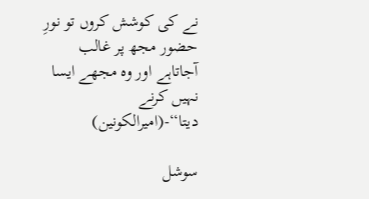نے کی کوشش کروں تو نورِ حضور مجھ پر غالب آجاتاہے اور وہ مجھے ایسا نہیں کرنے دیتا‘‘-(امیرالکونین)

سوشل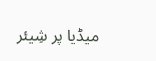میڈیا پر شِیئر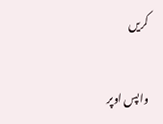کریں

واپس اوپر